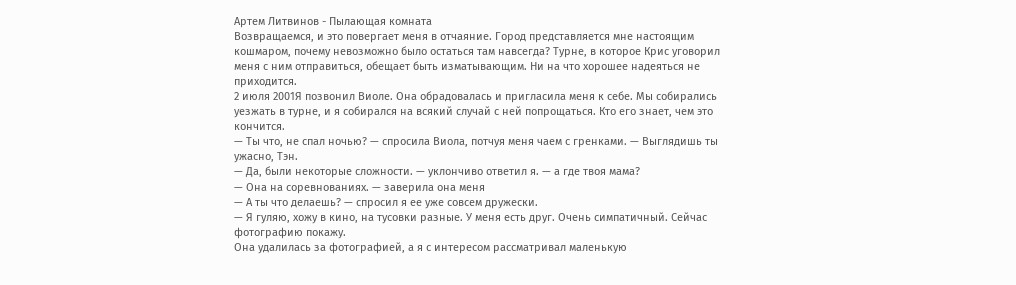Артем Литвинов - Пылающая комната
Возвращаемся, и это повергает меня в отчаяние. Город представляется мне настоящим кошмаром, почему невозможно было остаться там навсегда? Турне, в которое Крис уговорил меня с ним отправиться, обещает быть изматывающим. Ни на что хорошее надеяться не приходится.
2 июля 2001Я позвонил Виоле. Она обрадовалась и пригласила меня к себе. Мы собирались уезжать в турне, и я собирался на всякий случай с ней попрощаться. Кто его знает, чем это кончится.
— Ты что, не спал ночью? — спросила Виола, потчуя меня чаем с гренками. — Выглядишь ты ужасно, Тэн.
— Да, были некоторые сложности. — уклончиво ответил я. — а где твоя мама?
— Она на соревнованиях. — заверила она меня
— А ты что делаешь? — спросил я ее уже совсем дружески.
— Я гуляю, хожу в кино, на тусовки разные. У меня есть друг. Очень симпатичный. Сейчас фотографию покажу.
Она удалилась за фотографией, а я с интересом рассматривал маленькую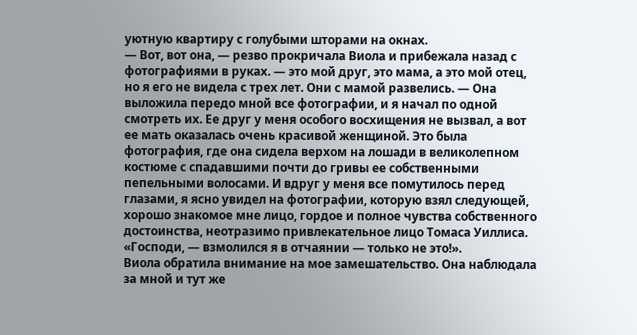уютную квартиру с голубыми шторами на окнах.
— Вот, вот она, — резво прокричала Виола и прибежала назад с фотографиями в руках. — это мой друг, это мама, а это мой отец, но я его не видела с трех лет. Они с мамой развелись. — Она выложила передо мной все фотографии, и я начал по одной смотреть их. Ее друг у меня особого восхищения не вызвал, а вот ее мать оказалась очень красивой женщиной. Это была фотография, где она сидела верхом на лошади в великолепном костюме с спадавшими почти до гривы ее собственными пепельными волосами. И вдруг у меня все помутилось перед глазами, я ясно увидел на фотографии, которую взял следующей, хорошо знакомое мне лицо, гордое и полное чувства собственного достоинства, неотразимо привлекательное лицо Томаса Уиллиса. «Господи, — взмолился я в отчаянии — только не это!».
Виола обратила внимание на мое замешательство. Она наблюдала за мной и тут же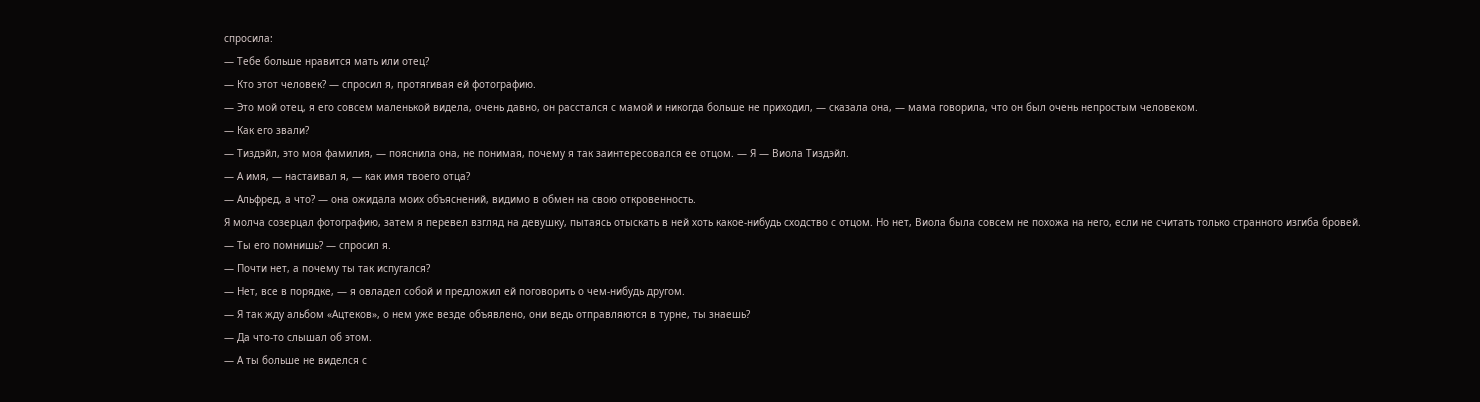спросила:
— Тебе больше нравится мать или отец?
— Кто этот человек? — спросил я, протягивая ей фотографию.
— Это мой отец, я его совсем маленькой видела, очень давно, он расстался с мамой и никогда больше не приходил, — сказала она, — мама говорила, что он был очень непростым человеком.
— Как его звали?
— Тиздэйл, это моя фамилия, — пояснила она, не понимая, почему я так заинтересовался ее отцом. — Я — Виола Тиздэйл.
— А имя, — настаивал я, — как имя твоего отца?
— Альфред, а что? — она ожидала моих объяснений, видимо в обмен на свою откровенность.
Я молча созерцал фотографию, затем я перевел взгляд на девушку, пытаясь отыскать в ней хоть какое-нибудь сходство с отцом. Но нет, Виола была совсем не похожа на него, если не считать только странного изгиба бровей.
— Ты его помнишь? — спросил я.
— Почти нет, а почему ты так испугался?
— Нет, все в порядке, — я овладел собой и предложил ей поговорить о чем-нибудь другом.
— Я так жду альбом «Ацтеков», о нем уже везде объявлено, они ведь отправляются в турне, ты знаешь?
— Да что-то слышал об этом.
— А ты больше не виделся с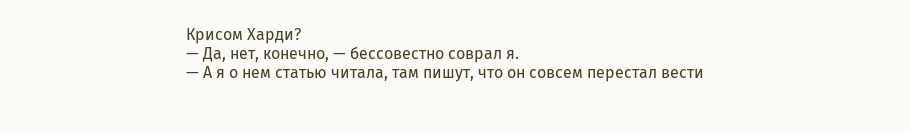Крисом Харди?
— Да, нет, конечно, — бессовестно соврал я.
— А я о нем статью читала, там пишут, что он совсем перестал вести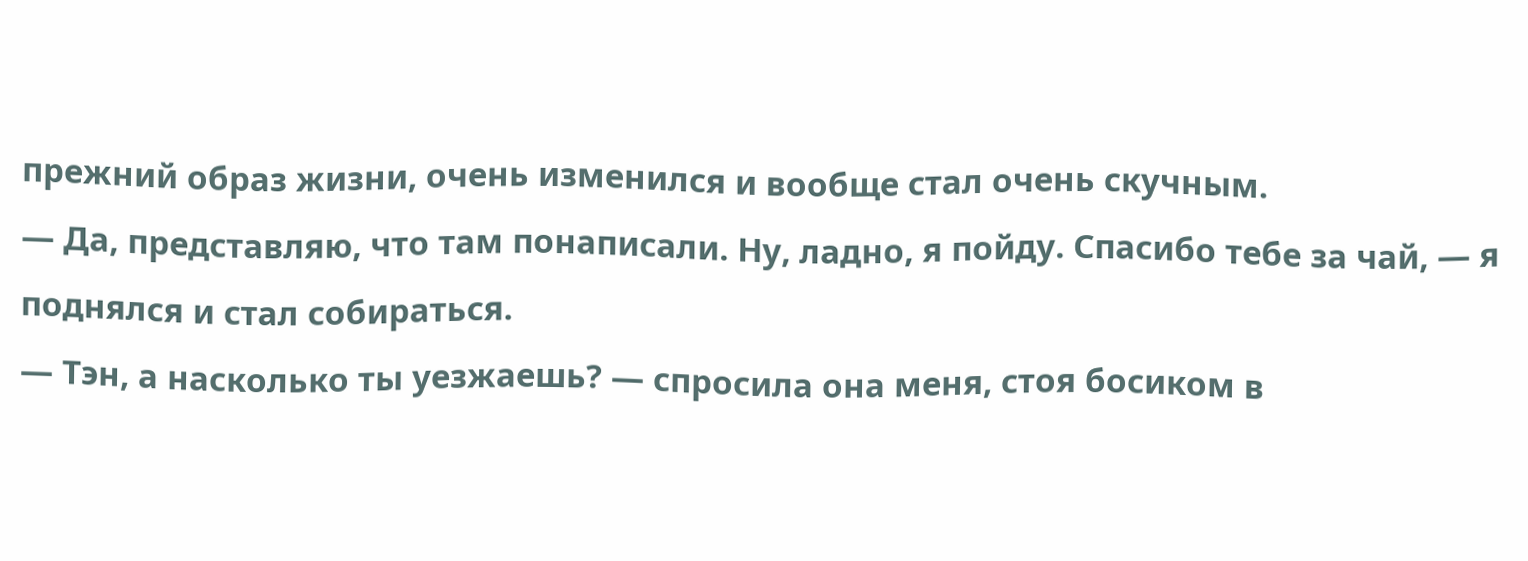прежний образ жизни, очень изменился и вообще стал очень скучным.
— Да, представляю, что там понаписали. Ну, ладно, я пойду. Спасибо тебе за чай, — я поднялся и стал собираться.
— Тэн, а насколько ты уезжаешь? — спросила она меня, стоя босиком в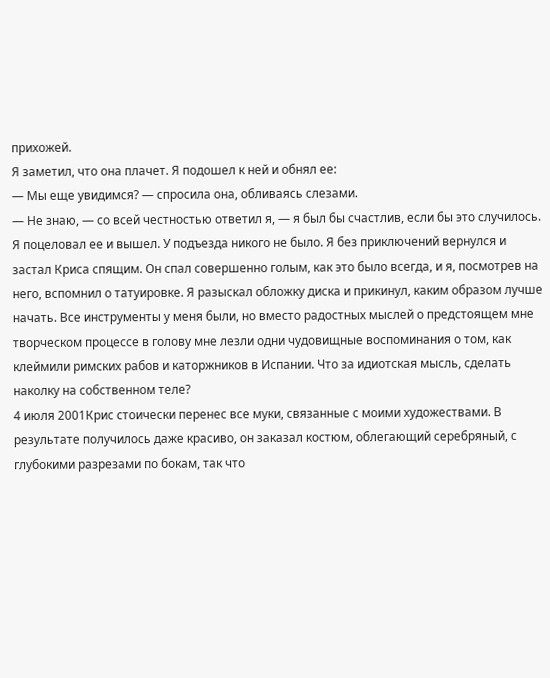прихожей.
Я заметил, что она плачет. Я подошел к ней и обнял ее:
— Мы еще увидимся? — спросила она, обливаясь слезами.
— Не знаю, — со всей честностью ответил я, — я был бы счастлив, если бы это случилось.
Я поцеловал ее и вышел. У подъезда никого не было. Я без приключений вернулся и застал Криса спящим. Он спал совершенно голым, как это было всегда, и я, посмотрев на него, вспомнил о татуировке. Я разыскал обложку диска и прикинул, каким образом лучше начать. Все инструменты у меня были, но вместо радостных мыслей о предстоящем мне творческом процессе в голову мне лезли одни чудовищные воспоминания о том, как клеймили римских рабов и каторжников в Испании. Что за идиотская мысль, сделать наколку на собственном теле?
4 июля 2001Крис стоически перенес все муки, связанные с моими художествами. В результате получилось даже красиво, он заказал костюм, облегающий серебряный, с глубокими разрезами по бокам, так что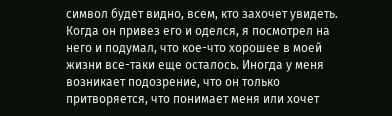символ будет видно, всем, кто захочет увидеть. Когда он привез его и оделся, я посмотрел на него и подумал, что кое-что хорошее в моей жизни все-таки еще осталось. Иногда у меня возникает подозрение, что он только притворяется, что понимает меня или хочет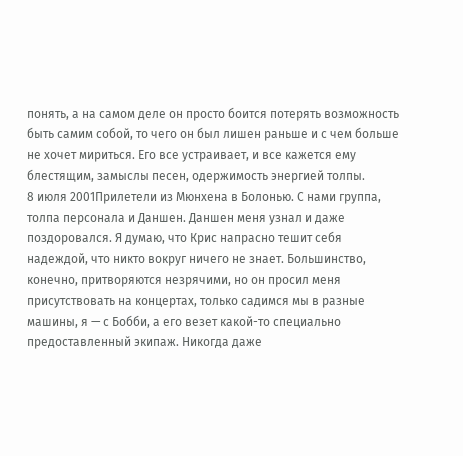понять, а на самом деле он просто боится потерять возможность быть самим собой, то чего он был лишен раньше и с чем больше не хочет мириться. Его все устраивает, и все кажется ему блестящим, замыслы песен, одержимость энергией толпы.
8 июля 2001Прилетели из Мюнхена в Болонью. С нами группа, толпа персонала и Даншен. Даншен меня узнал и даже поздоровался. Я думаю, что Крис напрасно тешит себя надеждой, что никто вокруг ничего не знает. Большинство, конечно, притворяются незрячими, но он просил меня присутствовать на концертах, только садимся мы в разные машины, я — с Бобби, а его везет какой-то специально предоставленный экипаж. Никогда даже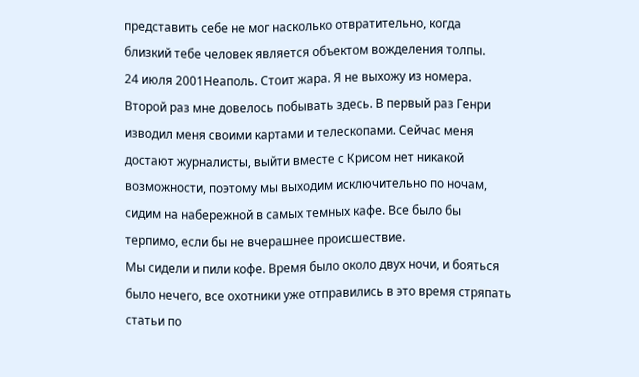представить себе не мог насколько отвратительно, когда близкий тебе человек является объектом вожделения толпы.
24 июля 2001Неаполь. Стоит жара. Я не выхожу из номера. Второй раз мне довелось побывать здесь. В первый раз Генри изводил меня своими картами и телескопами. Сейчас меня достают журналисты, выйти вместе с Крисом нет никакой возможности, поэтому мы выходим исключительно по ночам, сидим на набережной в самых темных кафе. Все было бы терпимо, если бы не вчерашнее происшествие.
Мы сидели и пили кофе. Время было около двух ночи, и бояться было нечего, все охотники уже отправились в это время стряпать статьи по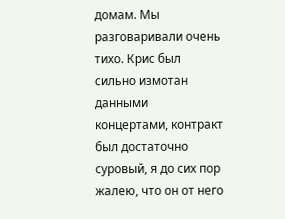домам. Мы разговаривали очень тихо. Крис был сильно измотан данными концертами, контракт был достаточно суровый, я до сих пор жалею, что он от него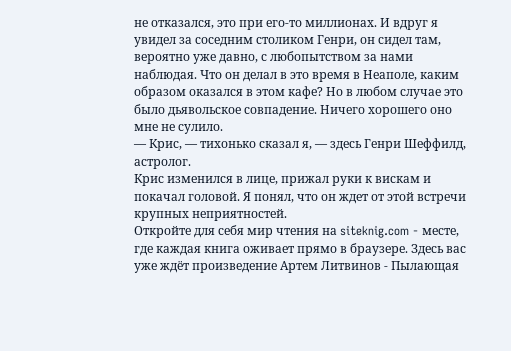не отказался, это при его-то миллионах. И вдруг я увидел за соседним столиком Генри, он сидел там, вероятно уже давно, с любопытством за нами наблюдая. Что он делал в это время в Неаполе, каким образом оказался в этом кафе? Но в любом случае это было дьявольское совпадение. Ничего хорошего оно мне не сулило.
— Крис, — тихонько сказал я, — здесь Генри Шеффилд, астролог.
Крис изменился в лице, прижал руки к вискам и покачал головой. Я понял, что он ждет от этой встречи крупных неприятностей.
Откройте для себя мир чтения на siteknig.com - месте, где каждая книга оживает прямо в браузере. Здесь вас уже ждёт произведение Артем Литвинов - Пылающая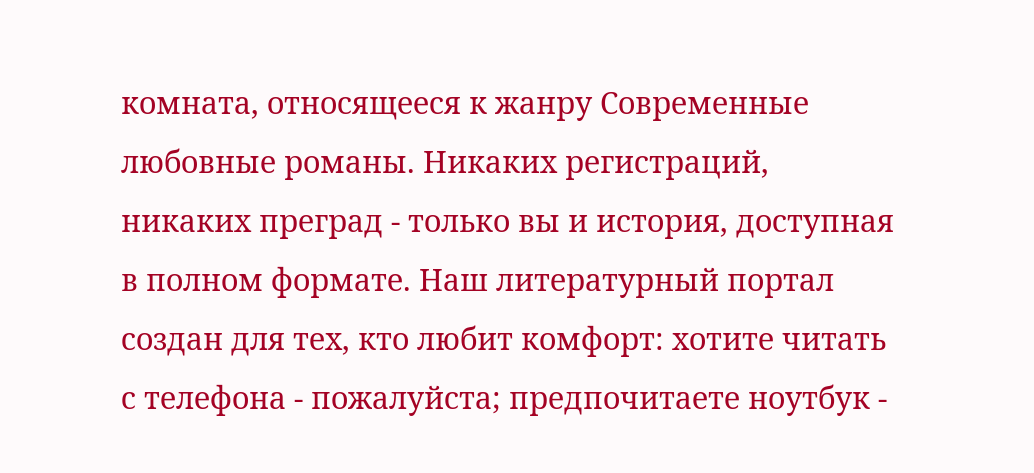комната, относящееся к жанру Современные любовные романы. Никаких регистраций, никаких преград - только вы и история, доступная в полном формате. Наш литературный портал создан для тех, кто любит комфорт: хотите читать с телефона - пожалуйста; предпочитаете ноутбук -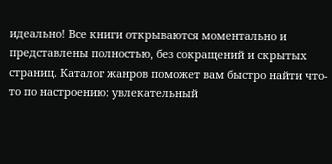идеально! Все книги открываются моментально и представлены полностью, без сокращений и скрытых страниц. Каталог жанров поможет вам быстро найти что-то по настроению: увлекательный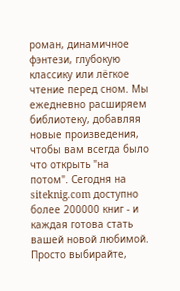роман, динамичное фэнтези, глубокую классику или лёгкое чтение перед сном. Мы ежедневно расширяем библиотеку, добавляя новые произведения, чтобы вам всегда было что открыть "на потом". Сегодня на siteknig.com доступно более 200000 книг - и каждая готова стать вашей новой любимой. Просто выбирайте,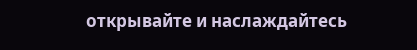открывайте и наслаждайтесь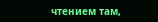чтением там,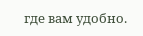где вам удобно.